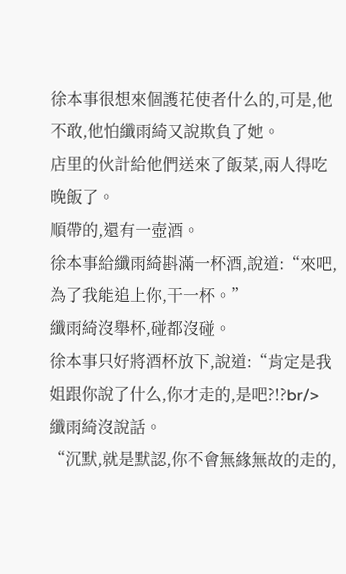徐本事很想來個護花使者什么的,可是,他不敢,他怕纖雨綺又說欺負了她。
店里的伙計給他們送來了飯菜,兩人得吃晚飯了。
順帶的,還有一壺酒。
徐本事給纖雨綺斟滿一杯酒,說道:“來吧,為了我能追上你,干一杯。”
纖雨綺沒舉杯,碰都沒碰。
徐本事只好將酒杯放下,說道:“肯定是我姐跟你說了什么,你才走的,是吧?!?br/>
纖雨綺沒說話。
“沉默,就是默認,你不會無緣無故的走的,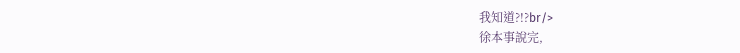我知道?!?br/>
徐本事說完,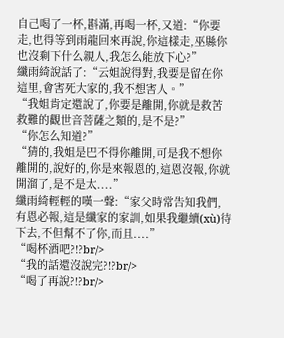自己喝了一杯,斟滿,再喝一杯,又道:“你要走,也得等到雨龍回來再說,你這樣走,巫縣你也沒剩下什么親人,我怎么能放下心?”
纖雨綺說話了:“云姐說得對,我要是留在你這里,會害死大家的,我不想害人。”
“我姐肯定還說了,你要是離開,你就是救苦救難的觀世音菩薩之類的,是不是?”
“你怎么知道?”
“猜的,我姐是巴不得你離開,可是我不想你離開的,說好的,你是來報恩的,這恩沒報,你就開溜了,是不是太....”
纖雨綺輕輕的嘆一聲:“家父時常告知我們,有恩必報,這是纖家的家訓,如果我繼續(xù)待下去,不但幫不了你,而且....”
“喝杯酒吧?!?br/>
“我的話還沒說完?!?br/>
“喝了再說?!?br/>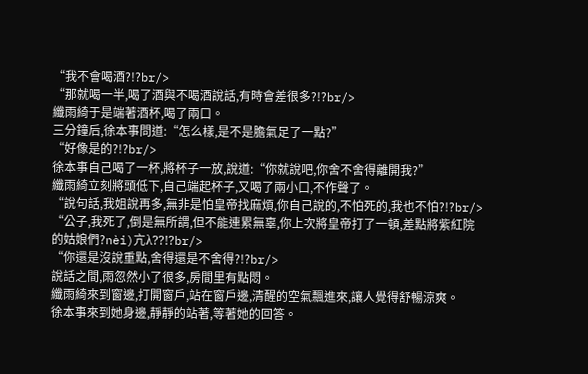“我不會喝酒?!?br/>
“那就喝一半,喝了酒與不喝酒說話,有時會差很多?!?br/>
纖雨綺于是端著酒杯,喝了兩口。
三分鐘后,徐本事問道:“怎么樣,是不是膽氣足了一點?”
“好像是的?!?br/>
徐本事自己喝了一杯,將杯子一放,說道:“你就說吧,你舍不舍得離開我?”
纖雨綺立刻將頭低下,自己端起杯子,又喝了兩小口,不作聲了。
“說句話,我姐說再多,無非是怕皇帝找麻煩,你自己說的,不怕死的,我也不怕?!?br/>
“公子,我死了,倒是無所謂,但不能連累無辜,你上次將皇帝打了一頓,差點將紫紅院的姑娘們?nèi)亢λ??!?br/>
“你還是沒說重點,舍得還是不舍得?!?br/>
說話之間,雨忽然小了很多,房間里有點悶。
纖雨綺來到窗邊,打開窗戶,站在窗戶邊,清醒的空氣飄進來,讓人覺得舒暢涼爽。
徐本事來到她身邊,靜靜的站著,等著她的回答。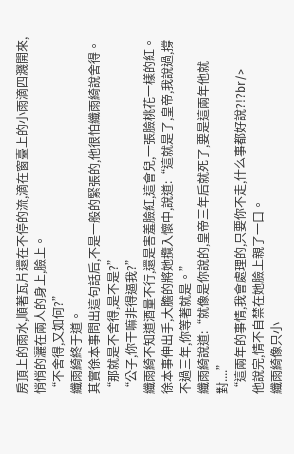房頂上的雨水,順著瓦片還在不停的流,滴在窗臺上的小雨滴四濺開來,悄悄的灑在兩人的身上,臉上。
“不舍得,又如何?”
纖雨綺終于道。
其實徐本事問出這句話后,不是一般的緊張的,他很怕纖雨綺說舍得。
“那就是不舍得,是不是?”
“公子,你干嘛非得逼我?”
纖雨綺不知道酒量不行,還是害羞臉紅,這會兒,一張臉桃花一樣的紅。
徐本事伸出手,大膽的將她攬入懷中,說道:“這就是了,皇帝,我說過,撐不過三年,你等著就是。”
纖雨綺說道:“就像是你說的,皇帝三年后就死了,要是這兩年他就對....”
“這兩年的事情,我會處理的,只要你不走,什么事都好說?!?br/>
他說完,情不自禁在她臉上親了一口。
纖雨綺像只小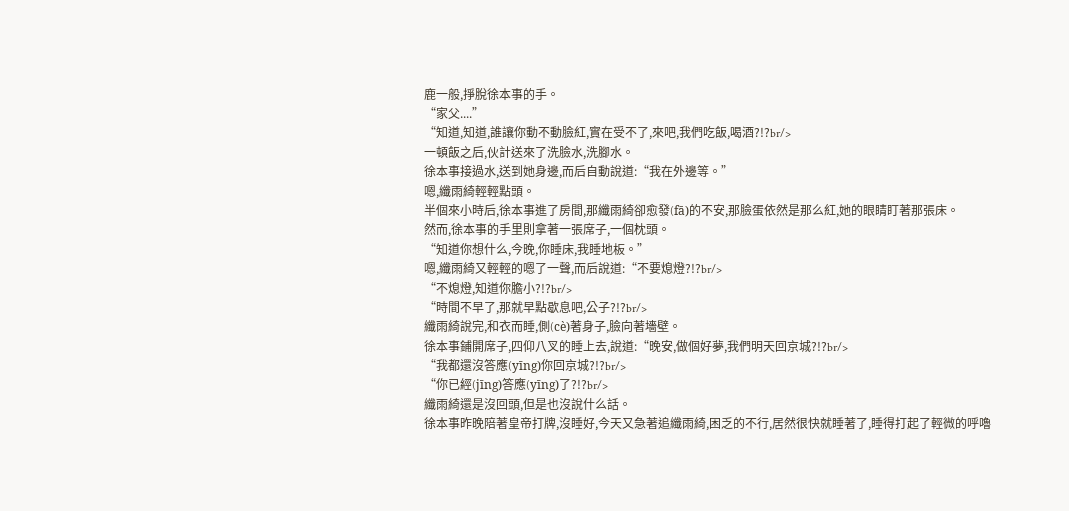鹿一般,掙脫徐本事的手。
“家父....”
“知道,知道,誰讓你動不動臉紅,實在受不了,來吧,我們吃飯,喝酒?!?br/>
一頓飯之后,伙計送來了洗臉水,洗腳水。
徐本事接過水,送到她身邊,而后自動說道:“我在外邊等。”
嗯,纖雨綺輕輕點頭。
半個來小時后,徐本事進了房間,那纖雨綺卻愈發(fā)的不安,那臉蛋依然是那么紅,她的眼睛盯著那張床。
然而,徐本事的手里則拿著一張席子,一個枕頭。
“知道你想什么,今晚,你睡床,我睡地板。”
嗯,纖雨綺又輕輕的嗯了一聲,而后說道:“不要熄燈?!?br/>
“不熄燈,知道你膽小?!?br/>
“時間不早了,那就早點歇息吧,公子?!?br/>
纖雨綺說完,和衣而睡,側(cè)著身子,臉向著墻壁。
徐本事鋪開席子,四仰八叉的睡上去,說道:“晚安,做個好夢,我們明天回京城?!?br/>
“我都還沒答應(yīng)你回京城?!?br/>
“你已經(jīng)答應(yīng)了?!?br/>
纖雨綺還是沒回頭,但是也沒說什么話。
徐本事昨晚陪著皇帝打牌,沒睡好,今天又急著追纖雨綺,困乏的不行,居然很快就睡著了,睡得打起了輕微的呼嚕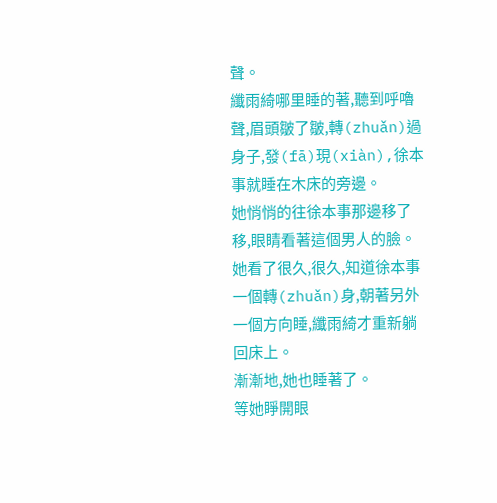聲。
纖雨綺哪里睡的著,聽到呼嚕聲,眉頭皺了皺,轉(zhuǎn)過身子,發(fā)現(xiàn),徐本事就睡在木床的旁邊。
她悄悄的往徐本事那邊移了移,眼睛看著這個男人的臉。
她看了很久,很久,知道徐本事一個轉(zhuǎn)身,朝著另外一個方向睡,纖雨綺才重新躺回床上。
漸漸地,她也睡著了。
等她睜開眼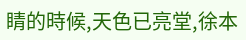睛的時候,天色已亮堂,徐本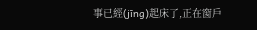事已經(jīng)起床了,正在窗戶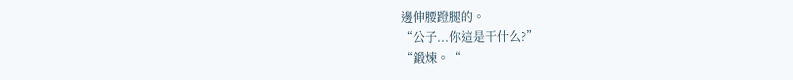邊伸腰蹬腿的。
“公子...你這是干什么?”
“鍛煉。“